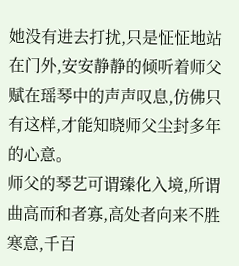她没有进去打扰,只是怔怔地站在门外,安安静静的倾听着师父赋在瑶琴中的声声叹息,仿佛只有这样,才能知晓师父尘封多年的心意。
师父的琴艺可谓臻化入境,所谓曲高而和者寡,高处者向来不胜寒意,千百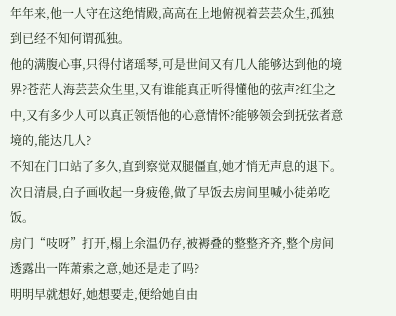年年来,他一人守在这绝情殿,高高在上地俯视着芸芸众生,孤独到已经不知何谓孤独。
他的满腹心事,只得付诸瑶琴,可是世间又有几人能够达到他的境界?苍茫人海芸芸众生里,又有谁能真正听得懂他的弦声?红尘之中,又有多少人可以真正领悟他的心意情怀?能够领会到抚弦者意境的,能达几人?
不知在门口站了多久,直到察觉双腿僵直,她才悄无声息的退下。
次日清晨,白子画收起一身疲倦,做了早饭去房间里喊小徒弟吃饭。
房门“吱呀”打开,榻上余温仍存,被褥叠的整整齐齐,整个房间透露出一阵萧索之意,她还是走了吗?
明明早就想好,她想要走,便给她自由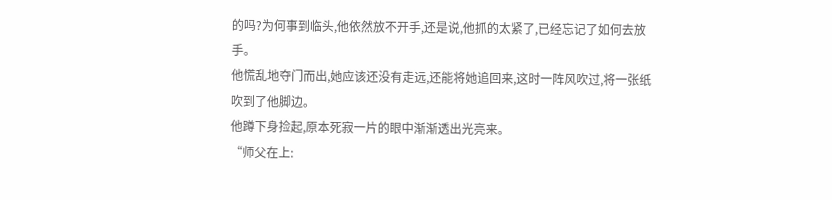的吗?为何事到临头,他依然放不开手,还是说,他抓的太紧了,已经忘记了如何去放手。
他慌乱地夺门而出,她应该还没有走远,还能将她追回来,这时一阵风吹过,将一张纸吹到了他脚边。
他蹲下身捡起,原本死寂一片的眼中渐渐透出光亮来。
“师父在上: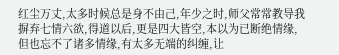红尘万丈,太多时候总是身不由己,年少之时,师父常常教导我摒弃七情六欲,得道以后,更是四大皆空,本以为已断绝情缘,但也忘不了诸多情缘,有太多无端的纠缠,让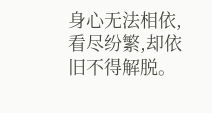身心无法相依,看尽纷繁,却依旧不得解脱。